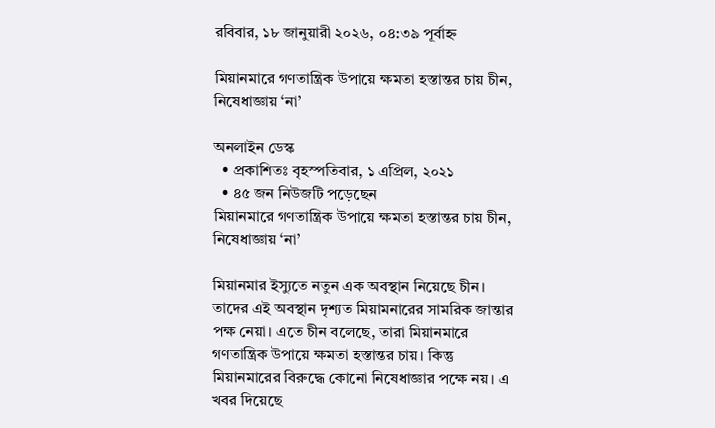রবিবার, ১৮ জানুয়ারী ২০২৬, ০৪:৩৯ পূর্বাহ্ন

মিয়ানমারে গণতান্ত্রিক উপায়ে ক্ষমতা হস্তান্তর চায় চীন, নিষেধাজ্ঞায় ‘না’

অনলাইন ডেস্ক
  • প্রকাশিতঃ বৃহস্পতিবার, ১ এপ্রিল, ২০২১
  • ৪৫ জন নিউজটি পড়েছেন
মিয়ানমারে গণতান্ত্রিক উপায়ে ক্ষমতা হস্তান্তর চায় চীন, নিষেধাজ্ঞায় ‘না’

মিয়ানমার ইস্যুতে নতুন এক অবস্থান নিয়েছে চীন। তাদের এই অবস্থান দৃশ্যত মিয়ামনারের সামরিক জান্তার পক্ষ নেয়া। এতে চীন বলেছে, তারা মিয়ানমারে গণতান্ত্রিক উপায়ে ক্ষমতা হস্তান্তর চায়। কিন্তু মিয়ানমারের বিরুদ্ধে কোনো নিষেধাজ্ঞার পক্ষে নয়। এ খবর দিয়েছে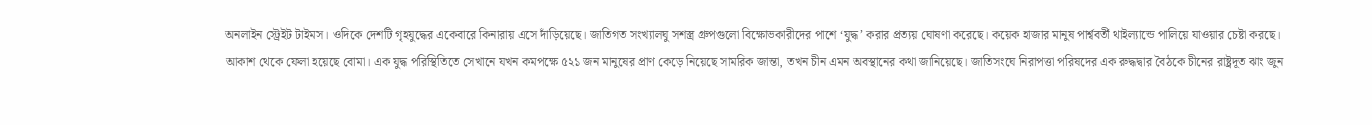অনলাইন স্ট্রেইট টাইমস। ওদিকে দেশটি গৃহযুদ্ধের একেবারে কিনারায় এসে দাঁড়িয়েছে। জাতিগত সংখ্যালঘু সশস্ত্র গ্রুপগুলো বিক্ষোভকারীদের পাশে ‘যুদ্ধ’ করার প্রত্যয় ঘোষণা করেছে। কয়েক হাজার মানুষ পার্শ্ববর্তী থাইল্যান্ডে পালিয়ে যাওয়ার চেষ্টা করছে।
আকাশ থেকে ফেলা হয়েছে বোমা। এক যুদ্ধ পরিস্থিতিতে সেখানে যখন কমপক্ষে ৫২১ জন মানুষের প্রাণ কেড়ে নিয়েছে সামরিক জান্তা, তখন চীন এমন অবস্থানের কথা জানিয়েছে। জাতিসংঘে নিরাপত্তা পরিষদের এক রুদ্ধদ্বার বৈঠকে চীনের রাষ্ট্রদূত ঝাং জুন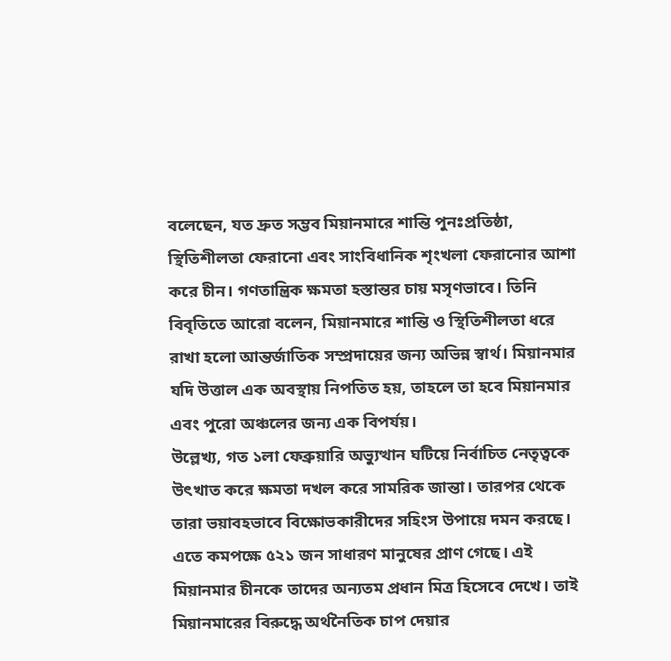বলেছেন, যত দ্রুত সম্ভব মিয়ানমারে শান্তি পুনঃপ্রতিষ্ঠা, স্থিতিশীলতা ফেরানো এবং সাংবিধানিক শৃংখলা ফেরানোর আশা করে চীন। গণতান্ত্রিক ক্ষমতা হস্তান্তর চায় মসৃণভাবে। তিনি বিবৃতিতে আরো বলেন, মিয়ানমারে শান্তি ও স্থিতিশীলতা ধরে রাখা হলো আন্তর্জাতিক সম্প্রদায়ের জন্য অভিন্ন স্বার্থ। মিয়ানমার যদি উত্তাল এক অবস্থায় নিপতিত হয়, তাহলে তা হবে মিয়ানমার এবং পুরো অঞ্চলের জন্য এক বিপর্যয়।
উল্লেখ্য, গত ১লা ফেব্রুয়ারি অভ্যুত্থান ঘটিয়ে নির্বাচিত নেতৃত্বকে উৎখাত করে ক্ষমতা দখল করে সামরিক জান্তা। তারপর থেকে তারা ভয়াবহভাবে বিক্ষোভকারীদের সহিংস উপায়ে দমন করছে। এতে কমপক্ষে ৫২১ জন সাধারণ মানুষের প্রাণ গেছে। এই মিয়ানমার চীনকে তাদের অন্যতম প্রধান মিত্র হিসেবে দেখে। তাই মিয়ানমারের বিরুদ্ধে অর্থনৈতিক চাপ দেয়ার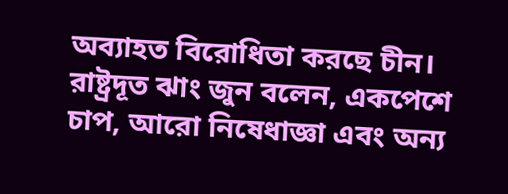অব্যাহত বিরোধিতা করছে চীন। রাষ্ট্রদূত ঝাং জুন বলেন, একপেশে চাপ, আরো নিষেধাজ্ঞা এবং অন্য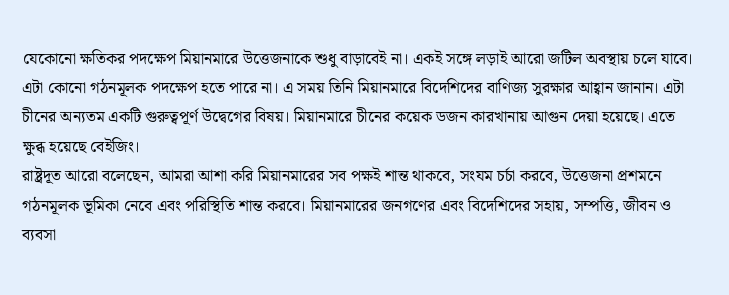যেকোনো ক্ষতিকর পদক্ষেপ মিয়ানমারে উত্তেজনাকে শুধু বাড়াবেই না। একই সঙ্গে লড়াই আরো জটিল অবস্থায় চলে যাবে। এটা কোনো গঠনমূলক পদক্ষেপ হতে পারে না। এ সময় তিনি মিয়ানমারে বিদেশিদের বাণিজ্য সুরক্ষার আহ্বান জানান। এটা চীনের অন্যতম একটি গুরুত্বপূর্ণ উদ্বেগের বিষয়। মিয়ানমারে চীনের কয়েক ডজন কারখানায় আগুন দেয়া হয়েছে। এতে ক্ষুব্ধ হয়েছে বেইজিং।
রাষ্ট্রদূত আরো বলেছেন, আমরা আশা করি মিয়ানমারের সব পক্ষই শান্ত থাকবে, সংযম চর্চা করবে, উত্তেজনা প্রশমনে গঠনমূলক ভূমিকা নেবে এবং পরিস্থিতি শান্ত করবে। মিয়ানমারের জনগণের এবং বিদেশিদের সহায়, সম্পত্তি, জীবন ও ব্যবসা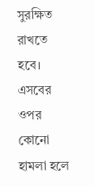সুরক্ষিত রাখতে হবে। এসবের ওপর কোনো হামলা হলে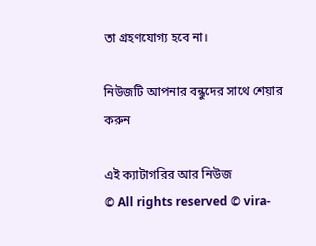তা গ্রহণযোগ্য হবে না।

নিউজটি আপনার বন্ধুদের সাথে শেয়ার করুন

এই ক্যাটাগরির আর নিউজ
© All rights reserved © vira-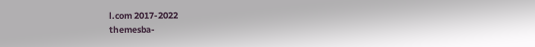l.com 2017-2022
themesba-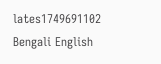lates1749691102
Bengali English